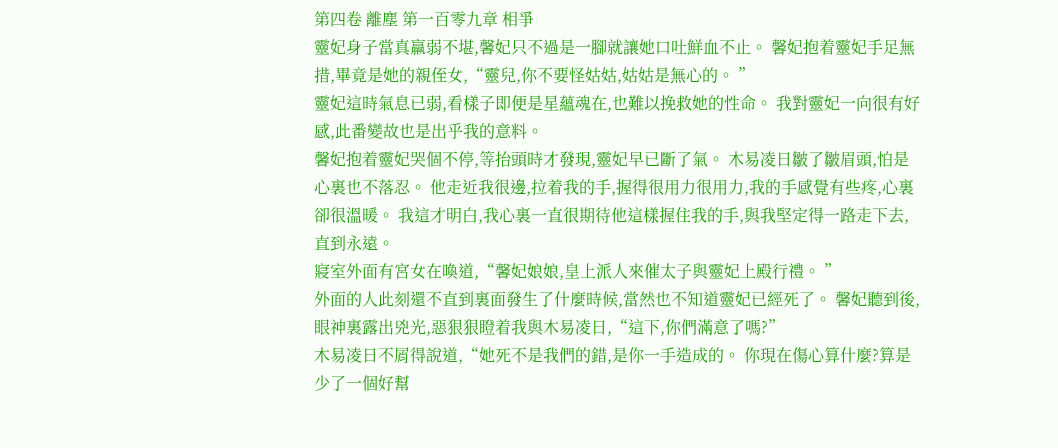第四卷 離塵 第一百零九章 相爭
靈妃身子當真羸弱不堪,馨妃只不過是一腳就讓她口吐鮮血不止。 馨妃抱着靈妃手足無措,畢竟是她的親侄女,“靈兒,你不要怪姑姑,姑姑是無心的。 ”
靈妃這時氣息已弱,看樣子即便是星蘊魂在,也難以挽救她的性命。 我對靈妃一向很有好感,此番變故也是出乎我的意料。
馨妃抱着靈妃哭個不停,等抬頭時才發現,靈妃早已斷了氣。 木易凌日皺了皺眉頭,怕是心裏也不落忍。 他走近我很邊,拉着我的手,握得很用力很用力,我的手感覺有些疼,心裏卻很溫暖。 我這才明白,我心裏一直很期待他這樣握住我的手,與我堅定得一路走下去,直到永遠。
寢室外面有宮女在喚道,“馨妃娘娘,皇上派人來催太子與靈妃上殿行禮。 ”
外面的人此刻還不直到裏面發生了什麼時候,當然也不知道靈妃已經死了。 馨妃聽到後,眼神裏露出兇光,惡狠狠瞪着我與木易凌日,“這下,你們滿意了嗎?”
木易凌日不屑得說道,“她死不是我們的錯,是你一手造成的。 你現在傷心算什麼?算是少了一個好幫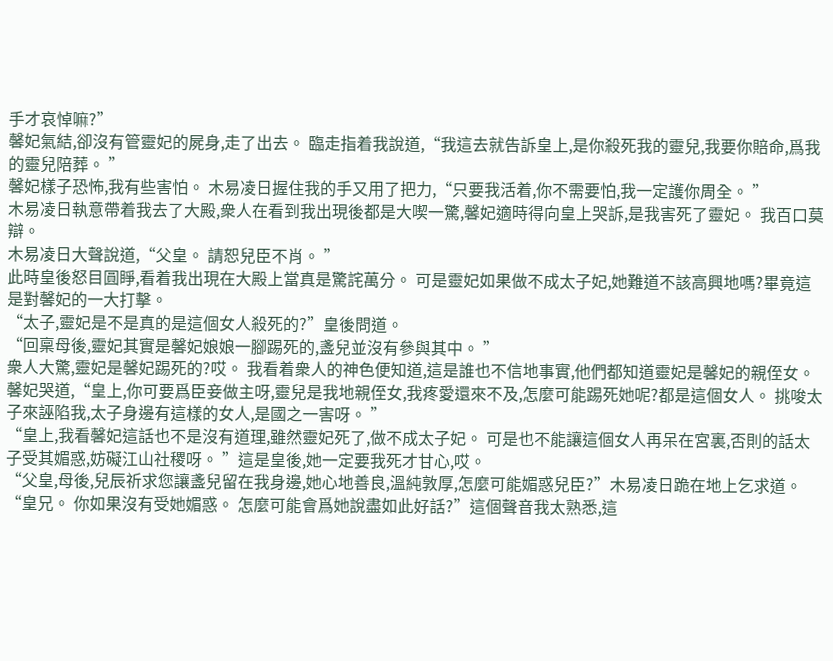手才哀悼嘛?”
馨妃氣結,卻沒有管靈妃的屍身,走了出去。 臨走指着我說道,“我這去就告訴皇上,是你殺死我的靈兒,我要你賠命,爲我的靈兒陪葬。 ”
馨妃樣子恐怖,我有些害怕。 木易凌日握住我的手又用了把力,“只要我活着,你不需要怕,我一定護你周全。 ”
木易凌日執意帶着我去了大殿,衆人在看到我出現後都是大喫一驚,馨妃適時得向皇上哭訴,是我害死了靈妃。 我百口莫辯。
木易凌日大聲說道,“父皇。 請恕兒臣不肖。 ”
此時皇後怒目圓睜,看着我出現在大殿上當真是驚詫萬分。 可是靈妃如果做不成太子妃,她難道不該高興地嗎?畢竟這是對馨妃的一大打擊。
“太子,靈妃是不是真的是這個女人殺死的?”皇後問道。
“回稟母後,靈妃其實是馨妃娘娘一腳踢死的,盞兒並沒有參與其中。 ”
衆人大驚,靈妃是馨妃踢死的?哎。 我看着衆人的神色便知道,這是誰也不信地事實,他們都知道靈妃是馨妃的親侄女。
馨妃哭道,“皇上,你可要爲臣妾做主呀,靈兒是我地親侄女,我疼愛還來不及,怎麼可能踢死她呢?都是這個女人。 挑唆太子來誣陷我,太子身邊有這樣的女人,是國之一害呀。 ”
“皇上,我看馨妃這話也不是沒有道理,雖然靈妃死了,做不成太子妃。 可是也不能讓這個女人再呆在宮裏,否則的話太子受其媚惑,妨礙江山社稷呀。 ”這是皇後,她一定要我死才甘心,哎。
“父皇,母後,兒辰祈求您讓盞兒留在我身邊,她心地善良,溫純敦厚,怎麼可能媚惑兒臣?”木易凌日跪在地上乞求道。
“皇兄。 你如果沒有受她媚惑。 怎麼可能會爲她說盡如此好話?”這個聲音我太熟悉,這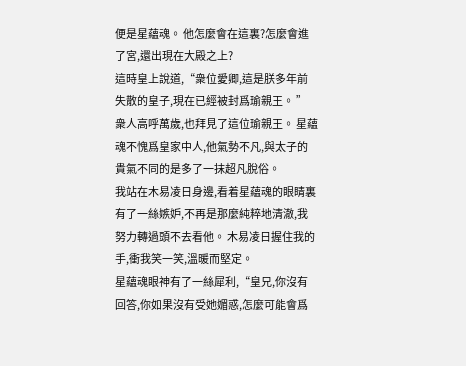便是星蘊魂。 他怎麼會在這裏?怎麼會進了宮,還出現在大殿之上?
這時皇上說道,“衆位愛卿,這是朕多年前失散的皇子,現在已經被封爲瑜親王。 ”
衆人高呼萬歲,也拜見了這位瑜親王。 星蘊魂不愧爲皇家中人,他氣勢不凡,與太子的貴氣不同的是多了一抹超凡脫俗。
我站在木易凌日身邊,看着星蘊魂的眼睛裏有了一絲嫉妒,不再是那麼純粹地清澈,我努力轉過頭不去看他。 木易凌日握住我的手,衝我笑一笑,溫暖而堅定。
星蘊魂眼神有了一絲犀利,“皇兄,你沒有回答,你如果沒有受她媚惑,怎麼可能會爲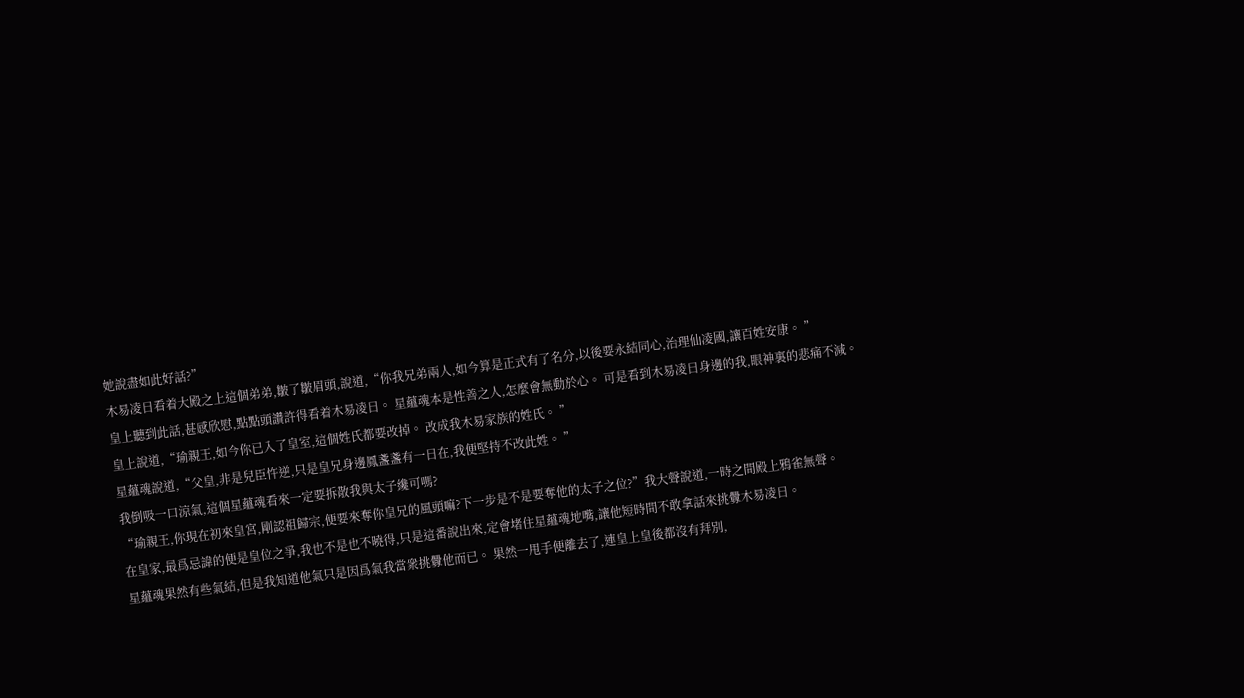她說盡如此好話?”
木易凌日看着大殿之上這個弟弟,皺了皺眉頭,說道,“你我兄弟兩人,如今算是正式有了名分,以後要永結同心,治理仙凌國,讓百姓安康。 ”
皇上聽到此話,甚感欣慰,點點頭讚許得看着木易凌日。 星蘊魂本是性善之人,怎麼會無動於心。 可是看到木易凌日身邊的我,眼神裏的悲痛不減。
皇上說道,“瑜親王,如今你已入了皇室,這個姓氏都要改掉。 改成我木易家族的姓氏。 ”
星蘊魂說道,“父皇,非是兒臣忤逆,只是皇兄身邊鳳盞盞有一日在,我便堅持不改此姓。 ”
我倒吸一口涼氣,這個星蘊魂看來一定要拆散我與太子纔可嗎?
“瑜親王,你現在初來皇宮,剛認祖歸宗,便要來奪你皇兄的風頭嘛?下一步是不是要奪他的太子之位?”我大聲說道,一時之間殿上鴉雀無聲。
在皇家,最爲忌諱的便是皇位之爭,我也不是也不曉得,只是這番說出來,定會堵住星蘊魂地嘴,讓他短時間不敢拿話來挑釁木易凌日。
星蘊魂果然有些氣結,但是我知道他氣只是因爲氣我當衆挑釁他而已。 果然一甩手便離去了,連皇上皇後都沒有拜別,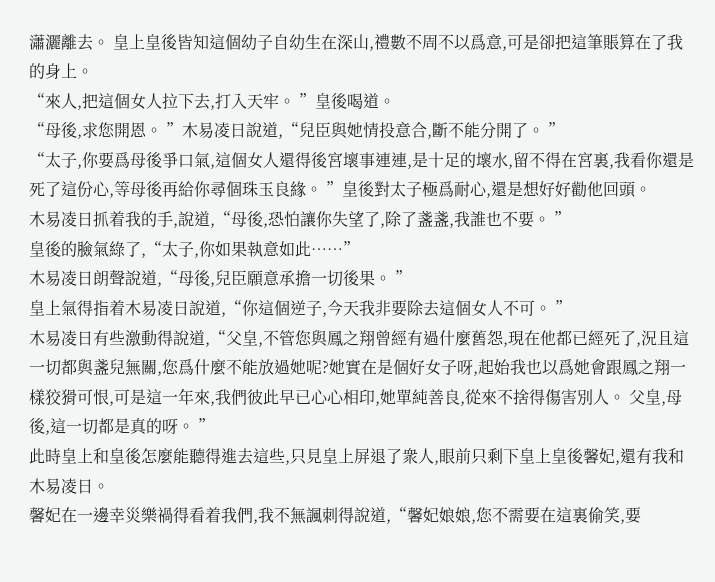瀟灑離去。 皇上皇後皆知這個幼子自幼生在深山,禮數不周不以爲意,可是卻把這筆賬算在了我的身上。
“來人,把這個女人拉下去,打入天牢。 ”皇後喝道。
“母後,求您開恩。 ”木易凌日說道,“兒臣與她情投意合,斷不能分開了。 ”
“太子,你要爲母後爭口氣,這個女人還得後宮壞事連連,是十足的壞水,留不得在宮裏,我看你還是死了這份心,等母後再給你尋個珠玉良緣。 ”皇後對太子極爲耐心,還是想好好勸他回頭。
木易凌日抓着我的手,說道,“母後,恐怕讓你失望了,除了盞盞,我誰也不要。 ”
皇後的臉氣綠了,“太子,你如果執意如此……”
木易凌日朗聲說道,“母後,兒臣願意承擔一切後果。 ”
皇上氣得指着木易凌日說道,“你這個逆子,今天我非要除去這個女人不可。 ”
木易凌日有些激動得說道,“父皇,不管您與鳳之翔曾經有過什麼舊怨,現在他都已經死了,況且這一切都與盞兒無關,您爲什麼不能放過她呢?她實在是個好女子呀,起始我也以爲她會跟鳳之翔一樣狡猾可恨,可是這一年來,我們彼此早已心心相印,她單純善良,從來不捨得傷害別人。 父皇,母後,這一切都是真的呀。 ”
此時皇上和皇後怎麼能聽得進去這些,只見皇上屏退了衆人,眼前只剩下皇上皇後馨妃,還有我和木易凌日。
馨妃在一邊幸災樂禍得看着我們,我不無諷刺得說道,“馨妃娘娘,您不需要在這裏偷笑,要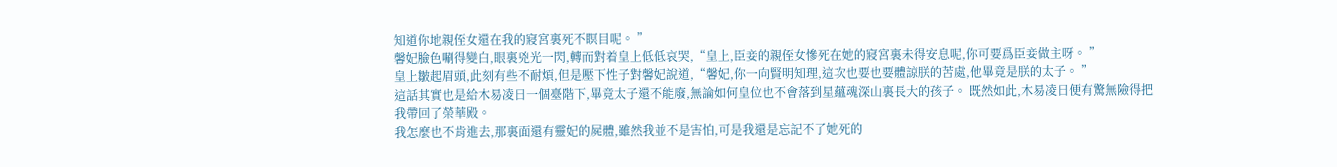知道你地親侄女還在我的寢宮裏死不瞑目呢。 ”
馨妃臉色唰得變白,眼裏兇光一閃,轉而對着皇上低低哀哭,“皇上,臣妾的親侄女慘死在她的寢宮裏未得安息呢,你可要爲臣妾做主呀。 ”
皇上皺起眉頭,此刻有些不耐煩,但是壓下性子對馨妃說道,“馨妃,你一向賢明知理,這次也要也要體諒朕的苦處,他畢竟是朕的太子。 ”
這話其實也是給木易凌日一個臺階下,畢竟太子還不能廢,無論如何皇位也不會落到星蘊魂深山裏長大的孩子。 既然如此,木易凌日便有驚無險得把我帶回了榮華殿。
我怎麼也不肯進去,那裏面還有靈妃的屍體,雖然我並不是害怕,可是我還是忘記不了她死的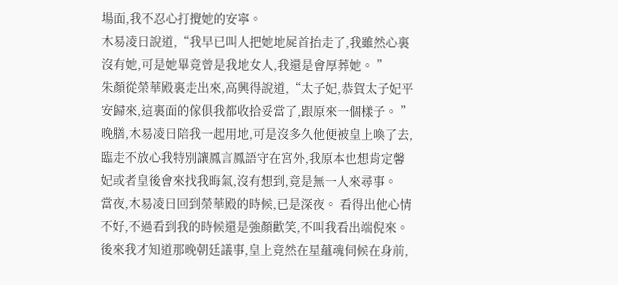場面,我不忍心打攪她的安寧。
木易凌日說道,“我早已叫人把她地屍首抬走了,我雖然心裏沒有她,可是她畢竟曾是我地女人,我還是會厚葬她。 ”
朱顏從榮華殿裏走出來,高興得說道,“太子妃,恭賀太子妃平安歸來,這裏面的傢俱我都收拾妥當了,跟原來一個樣子。 ”
晚膳,木易凌日陪我一起用地,可是沒多久他便被皇上喚了去,臨走不放心我特別讓鳳言鳳語守在宮外,我原本也想肯定馨妃或者皇後會來找我晦氣,沒有想到,竟是無一人來尋事。
當夜,木易凌日回到榮華殿的時候,已是深夜。 看得出他心情不好,不過看到我的時候還是強顏歡笑,不叫我看出端倪來。 後來我才知道那晚朝廷議事,皇上竟然在星蘊魂伺候在身前,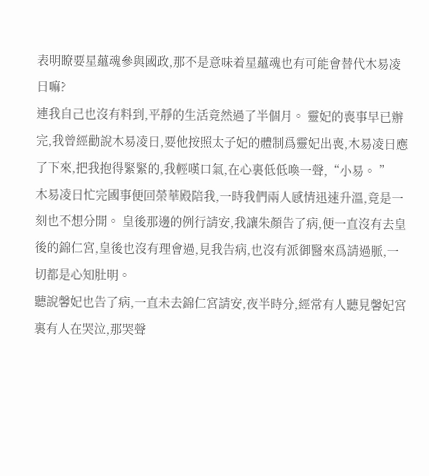表明瞭要星蘊魂參與國政,那不是意味着星蘊魂也有可能會替代木易凌日嘛?
連我自己也沒有料到,平靜的生活竟然過了半個月。 靈妃的喪事早已辦完,我曾經勸說木易凌日,要他按照太子妃的體制爲靈妃出喪,木易凌日應了下來,把我抱得緊緊的,我輕嘆口氣,在心裏低低喚一聲,“小易。 ”
木易凌日忙完國事便回榮華殿陪我,一時我們兩人感情迅速升溫,竟是一刻也不想分開。 皇後那邊的例行請安,我讓朱顏告了病,便一直沒有去皇後的錦仁宮,皇後也沒有理會過,見我告病,也沒有派御醫來爲請過脈,一切都是心知肚明。
聽說馨妃也告了病,一直未去錦仁宮請安,夜半時分,經常有人聽見馨妃宮裏有人在哭泣,那哭聲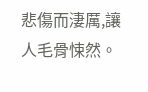悲傷而淒厲,讓人毛骨悚然。